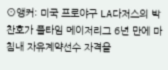⊙앵커: 미국 프로야구 LA다저스의 박찬호가 풀타임 메이저리그 6년 만에 마침내 자유계약선수 자격을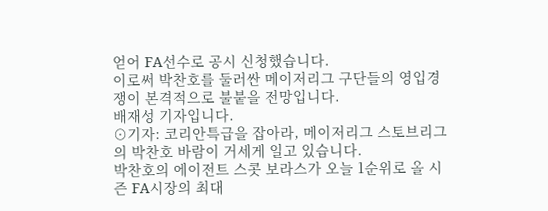얻어 FA선수로 공시 신청했습니다.
이로써 박찬호를 둘러싼 메이저리그 구단들의 영입경쟁이 본격적으로 불붙을 전망입니다.
배재성 기자입니다.
⊙기자: 코리안특급을 잡아라, 메이저리그 스토브리그의 박찬호 바람이 거세게 일고 있습니다.
박찬호의 에이전트 스콧 보라스가 오늘 1순위로 올 시즌 FA시장의 최대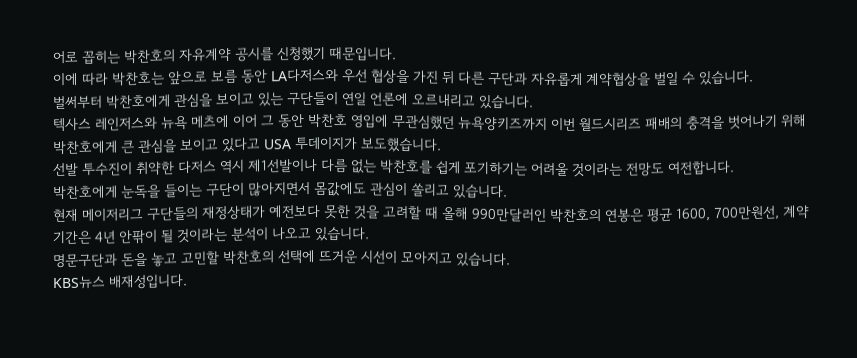어로 꼽히는 박찬호의 자유계약 공시를 신청했기 때문입니다.
이에 따라 박찬호는 앞으로 보름 동안 LA다저스와 우선 협상을 가진 뒤 다른 구단과 자유롭게 계약협상을 벌일 수 있습니다.
벌써부터 박찬호에게 관심을 보이고 있는 구단들이 연일 언론에 오르내리고 있습니다.
텍사스 레인저스와 뉴욕 메츠에 이어 그 동안 박찬호 영입에 무관심했던 뉴욕양키즈까지 이번 월드시리즈 패배의 충격을 벗어나기 위해 박찬호에게 큰 관심을 보이고 있다고 USA 투데이지가 보도했습니다.
선발 투수진이 취약한 다저스 역시 제1선발이나 다름 없는 박찬호를 쉽게 포기하기는 어려울 것이라는 전망도 여전합니다.
박찬호에게 눈독을 들이는 구단이 많아지면서 몸값에도 관심이 쏠리고 있습니다.
현재 메이저리그 구단들의 재정상태가 예전보다 못한 것을 고려할 때 올해 990만달러인 박찬호의 연봉은 평균 1600, 700만원선, 계약기간은 4년 안팎이 될 것이라는 분석이 나오고 있습니다.
명문구단과 돈을 놓고 고민할 박찬호의 선택에 뜨거운 시선이 모아지고 있습니다.
KBS뉴스 배재성입니다.